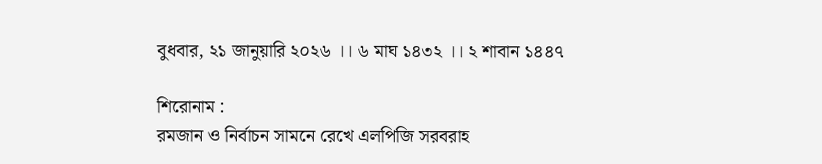বুধবার, ২১ জানুয়ারি ২০২৬ ।। ৬ মাঘ ১৪৩২ ।। ২ শাবান ১৪৪৭

শিরোনাম :
রমজান ও নির্বাচন সামনে রেখে এলপিজি সরবরাহ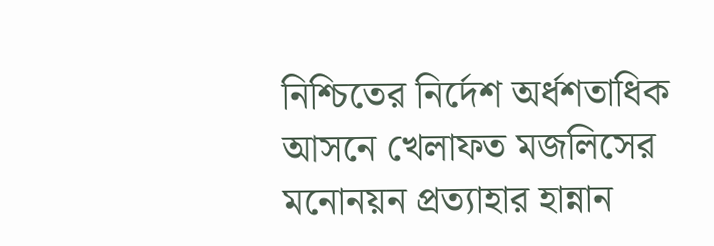নিশ্চিতের নির্দেশ অর্ধশতাধিক আসনে খেলাফত মজলিসের মনোনয়ন প্রত্যাহার হান্নান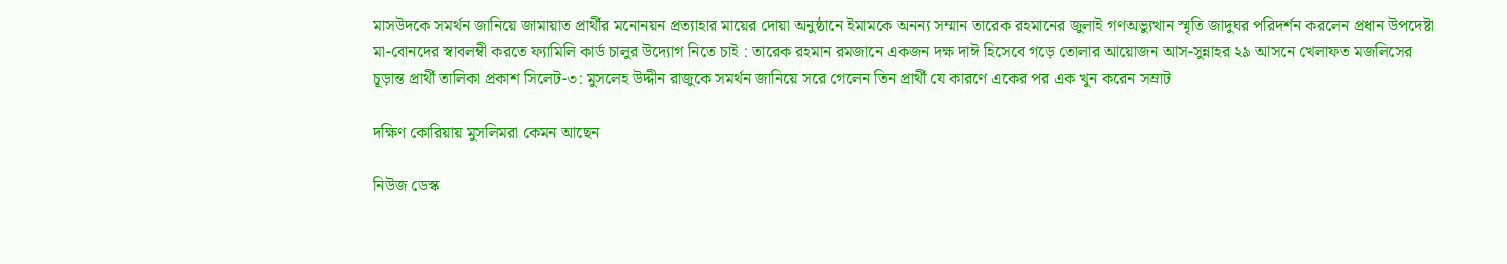মাসউদকে সমর্থন জানিয়ে জামায়াত প্রার্থীর মনোনয়ন প্রত্যাহার মায়ের দোয়া অনুষ্ঠানে ইমামকে অনন্য সম্মান তারেক রহমানের জুলাই গণঅভ্যুত্থান স্মৃতি জাদুঘর পরিদর্শন করলেন প্রধান উপদেষ্টা মা-বোনদের স্বাবলম্বী করতে ফ্যামিলি কার্ড চালুর উদ্যোগ নিতে চাই : তারেক রহমান রমজানে একজন দক্ষ দাঈ হিসেবে গড়ে তোলার আয়োজন আস-সুন্নাহর ২৯ আসনে খেলাফত মজলিসের চূড়ান্ত প্রার্থী তালিকা প্রকাশ সিলেট-৩: মুসলেহ উদ্দীন রাজুকে সমর্থন জানিয়ে সরে গেলেন তিন প্রার্থী যে কারণে একের পর এক খুন করেন সম্রাট

দক্ষিণ কোরিয়ায় মুসলিমরা কেমন আছেন

নিউজ ডেস্ক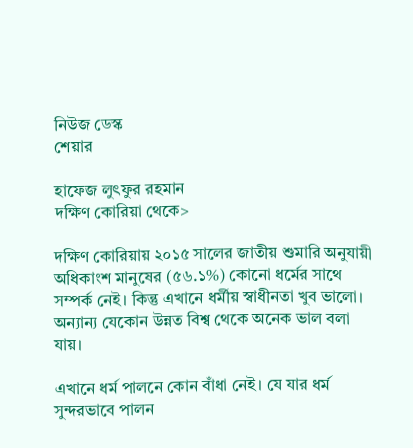নিউজ ডেস্ক
শেয়ার

হাফেজ লুৎফুর রহমান
দক্ষিণ কোরিয়া থেকে>

দক্ষিণ কোরিয়ায় ২০১৫ সালের জাতীয় শুমারি অনুযায়ী অধিকাংশ মানুষের (৫৬.১%) কোনো ধর্মের সাথে সম্পর্ক নেই। কিন্তু এখানে ধর্মীয় স্বাধীনতা খুব ভালো। অন্যান্য যেকোন উন্নত বিশ্ব থেকে অনেক ভাল বলা যায়।

এখানে ধর্ম পালনে কোন বাঁধা নেই। যে যার ধর্ম সুন্দরভাবে পালন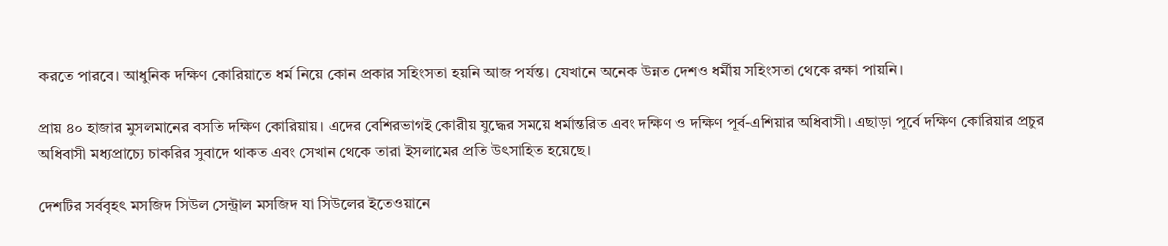করতে পারবে। আধুনিক দক্ষিণ কোরিয়াতে ধর্ম নিয়ে কোন প্রকার সহিংসতা হয়নি আজ পর্যন্ত। যেখানে অনেক উন্নত দেশও ধর্মীয় সহিংসতা থেকে রক্ষা পায়নি।

প্রায় ৪০ হাজার মুসলমানের বসতি দক্ষিণ কোরিয়ায়। এদের বেশিরভাগই কোরীয় যুদ্ধের সময়ে ধর্মান্তরিত এবং দক্ষিণ ও দক্ষিণ পূর্ব-এশিয়ার অধিবাসী। এছাড়া পূর্বে দক্ষিণ কোরিয়ার প্রচুর অধিবাসী মধ্যপ্রাচ্যে চাকরির সুবাদে থাকত এবং সেখান থেকে তারা ইসলামের প্রতি উৎসাহিত হয়েছে।

দেশটির সর্ববৃহৎ মসজিদ সিউল সেন্ট্রাল মসজিদ যা সিউলের ইতেওয়ানে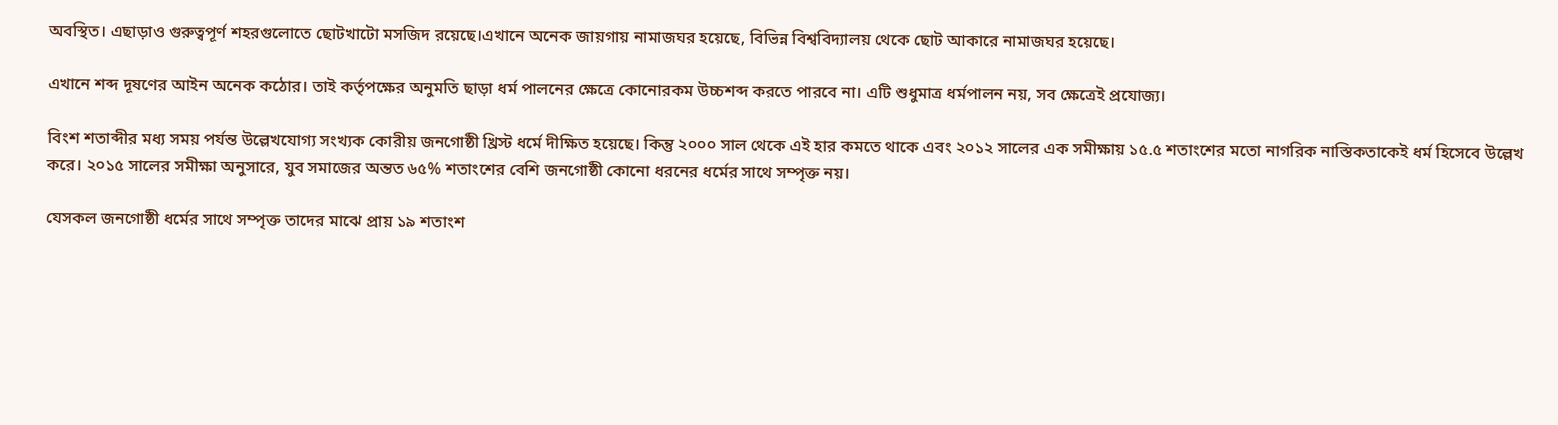অবস্থিত। এছাড়াও গুরুত্বপূর্ণ শহরগুলোতে ছোটখাটো মসজিদ রয়েছে।এখানে অনেক জায়গায় নামাজঘর হয়েছে, বিভিন্ন বিশ্ববিদ্যালয় থেকে ছোট আকারে নামাজঘর হয়েছে।

এখানে শব্দ দূষণের আইন অনেক কঠোর। তাই কর্তৃপক্ষের অনুমতি ছাড়া ধর্ম পালনের ক্ষেত্রে কোনোরকম উচ্চশব্দ করতে পারবে না। এটি শুধুমাত্র ধর্মপালন নয়, সব ক্ষেত্রেই প্রযোজ্য।

বিংশ শতাব্দীর মধ্য সময় পর্যন্ত উল্লেখযোগ্য সংখ্যক কোরীয় জনগোষ্ঠী খ্রিস্ট ধর্মে দীক্ষিত হয়েছে। কিন্তু ২০০০ সাল থেকে এই হার কমতে থাকে এবং ২০১২ সালের এক সমীক্ষায় ১৫.৫ শতাংশের মতো নাগরিক নাস্তিকতাকেই ধর্ম হিসেবে উল্লেখ করে। ২০১৫ সালের সমীক্ষা অনুসারে, যুব সমাজের অন্তত ৬৫% শতাংশের বেশি জনগোষ্ঠী কোনো ধরনের ধর্মের সাথে সম্পৃক্ত নয়।

যেসকল জনগোষ্ঠী ধর্মের সাথে সম্পৃক্ত তাদের মাঝে প্রায় ১৯ শতাংশ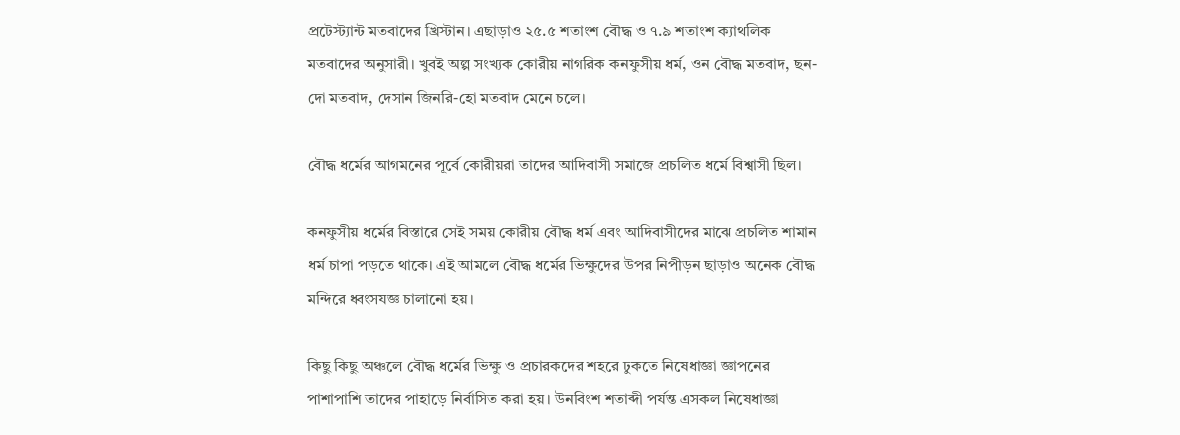প্রটেস্ট্যান্ট মতবাদের খ্রিস্টান। এছাড়াও ২৫.৫ শতাংশ বৌদ্ধ ও ৭.৯ শতাংশ ক্যাথলিক মতবাদের অনুসারী। খুবই অল্প সংখ্যক কোরীয় নাগরিক কনফুসীয় ধর্ম, ওন বৌদ্ধ মতবাদ, ছন-দো মতবাদ, দেসান জিনরি-হো মতবাদ মেনে চলে।

বৌদ্ধ ধর্মের আগমনের পূর্বে কোরীয়রা তাদের আদিবাসী সমাজে প্রচলিত ধর্মে বিশ্বাসী ছিল।

কনফুসীয় ধর্মের বিস্তারে সেই সময় কোরীয় বৌদ্ধ ধর্ম এবং আদিবাসীদের মাঝে প্রচলিত শামান ধর্ম চাপা পড়তে থাকে। এই আমলে বৌদ্ধ ধর্মের ভিক্ষুদের উপর নিপীড়ন ছাড়াও অনেক বৌদ্ধ মন্দিরে ধ্বংসযজ্ঞ চালানো হয়।

কিছু কিছু অঞ্চলে বৌদ্ধ ধর্মের ভিক্ষু ও প্রচারকদের শহরে ঢুকতে নিষেধাজ্ঞা জ্ঞাপনের পাশাপাশি তাদের পাহাড়ে নির্বাসিত করা হয়। উনবিংশ শতাব্দী পর্যন্ত এসকল নিষেধাজ্ঞা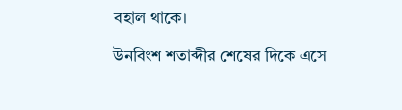বহাল থাকে।

উনবিংশ শতাব্দীর শেষের দিকে এসে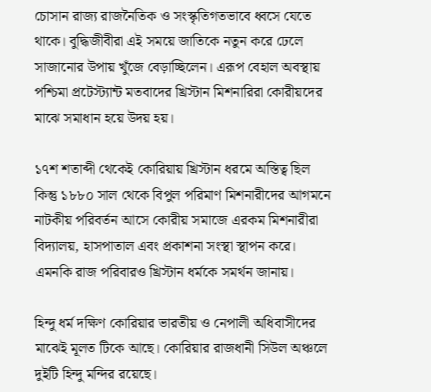চোসান রাজ্য রাজনৈতিক ও সংস্কৃতিগতভাবে ধ্বসে যেতে থাকে। বুদ্ধিজীবীরা এই সময়ে জাতিকে নতুন করে ঢেলে সাজানোর উপায় খুঁজে বেড়াচ্ছিলেন। এরূপ বেহাল অবস্থায় পশ্চিমা প্রটেস্ট্যান্ট মতবাদের খ্রিস্টান মিশনারিরা কোরীয়দের মাঝে সমাধান হয়ে উদয় হয়।

১৭শ শতাব্দী থেকেই কোরিয়ায় খ্রিস্টান ধরমে অস্তিত্ব ছিল কিন্তু ১৮৮০ সাল থেকে বিপুল পরিমাণ মিশনারীদের আগমনে নাটকীয় পরিবর্তন আসে কোরীয় সমাজে এরকম মিশনারীরা বিদ্যালয়, হাসপাতাল এবং প্রকাশনা সংস্থা স্থাপন করে। এমনকি রাজ পরিবারও খ্রিস্টান ধর্মকে সমর্থন জানায়।

হিন্দু ধর্ম দক্ষিণ কোরিয়ার ভারতীয় ও নেপালী অধিবাসীদের মাঝেই মূলত টিকে আছে। কোরিয়ার রাজধানী সিউল অঞ্চলে দুইটি হিন্দু মন্দির রয়েছে।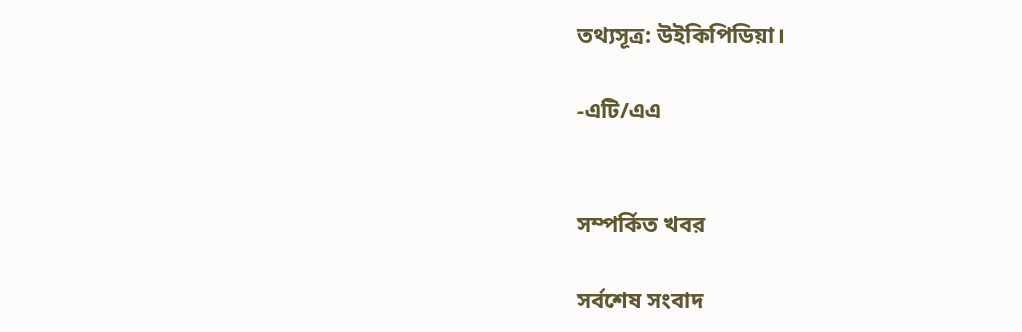তথ্যসূত্র: উইকিপিডিয়া।

-এটি/এএ


সম্পর্কিত খবর

সর্বশেষ সংবাদ